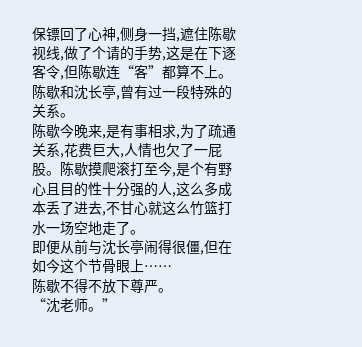保镖回了心神,侧身一挡,遮住陈歇视线,做了个请的手势,这是在下逐客令,但陈歇连“客”都算不上。
陈歇和沈长亭,曾有过一段特殊的关系。
陈歇今晚来,是有事相求,为了疏通关系,花费巨大,人情也欠了一屁股。陈歇摸爬滚打至今,是个有野心且目的性十分强的人,这么多成本丢了进去,不甘心就这么竹篮打水一场空地走了。
即便从前与沈长亭闹得很僵,但在如今这个节骨眼上……
陈歇不得不放下尊严。
“沈老师。”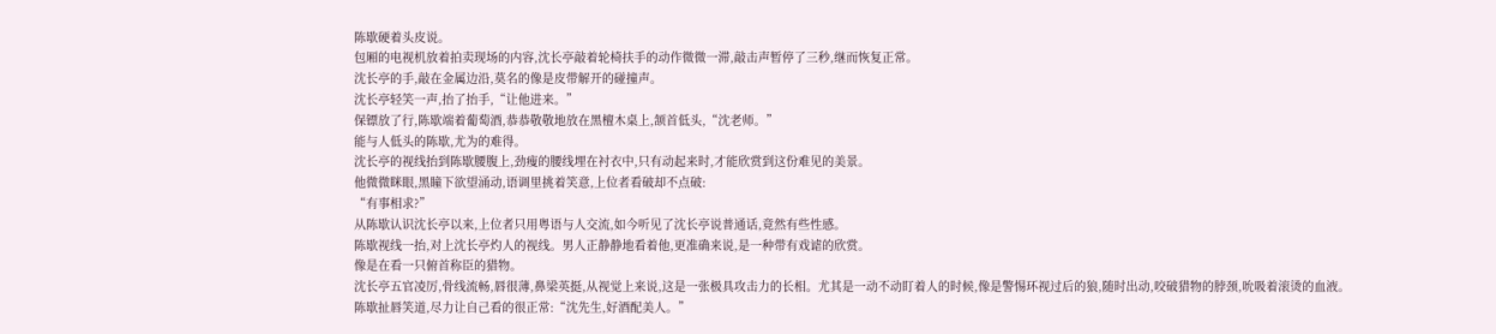陈歇硬着头皮说。
包厢的电视机放着拍卖现场的内容,沈长亭敲着轮椅扶手的动作微微一滞,敲击声暂停了三秒,继而恢复正常。
沈长亭的手,敲在金属边沿,莫名的像是皮带解开的碰撞声。
沈长亭轻笑一声,抬了抬手,“让他进来。”
保镖放了行,陈歇端着葡萄酒,恭恭敬敬地放在黑檀木桌上,颔首低头,“沈老师。”
能与人低头的陈歇,尤为的难得。
沈长亭的视线抬到陈歇腰腹上,劲瘦的腰线埋在衬衣中,只有动起来时,才能欣赏到这份难见的美景。
他微微眯眼,黑瞳下欲望涌动,语调里挑着笑意,上位者看破却不点破:
“有事相求?”
从陈歇认识沈长亭以来,上位者只用粤语与人交流,如今听见了沈长亭说普通话,竟然有些性感。
陈歇视线一抬,对上沈长亭灼人的视线。男人正静静地看着他,更准确来说,是一种带有戏谑的欣赏。
像是在看一只俯首称臣的猎物。
沈长亭五官凌厉,骨线流畅,唇很薄,鼻梁英挺,从视觉上来说,这是一张极具攻击力的长相。尤其是一动不动盯着人的时候,像是警惕环视过后的狼,随时出动,咬破猎物的脖颈,吮吸着滚烫的血液。
陈歇扯唇笑道,尽力让自己看的很正常:“沈先生,好酒配美人。”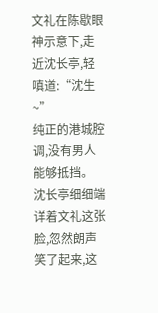文礼在陈歇眼神示意下,走近沈长亭,轻嗔道:“沈生~”
纯正的港城腔调,没有男人能够抵挡。
沈长亭细细端详着文礼这张脸,忽然朗声笑了起来,这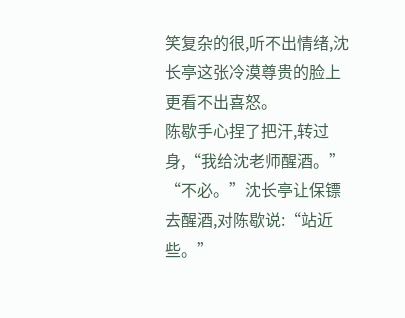笑复杂的很,听不出情绪,沈长亭这张冷漠尊贵的脸上更看不出喜怒。
陈歇手心捏了把汗,转过身,“我给沈老师醒酒。”
“不必。”沈长亭让保镖去醒酒,对陈歇说:“站近些。”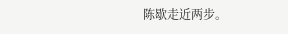陈歇走近两步。